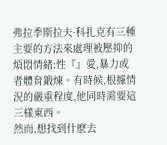弗拉季斯拉夫·科扎克有三種主要的方法來處理被壓抑的煩悶情緒:性『』愛,暴力或者體育鍛煉。有時候,根據情況的嚴重程度,他同時需要這三樣東西。
然而,想找到什麽去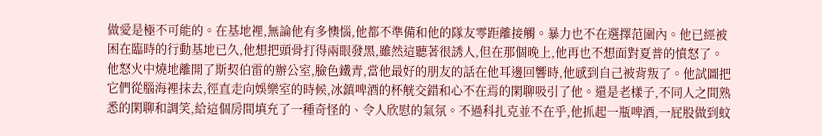做愛是極不可能的。在基地裡,無論他有多懊惱,他都不準備和他的隊友零距離接觸。暴力也不在選擇范圍內。他已經被困在臨時的行動基地已久,他想把頭骨打得兩眼發黑,雖然這聽著很誘人,但在那個晚上,他再也不想面對夏普的憤怒了。
他怒火中燒地離開了斯契伯雷的辦公室,臉色鐵青,當他最好的朋友的話在他耳邊回響時,他感到自己被背叛了。他試圖把它們從腦海裡抹去,徑直走向娛樂室的時候,冰鎮啤酒的杯觥交錯和心不在焉的閑聊吸引了他。還是老樣子,不同人之間熟悉的閑聊和調笑,給這個房間填充了一種奇怪的、令人欣慰的氣氛。不過科扎克並不在乎,他抓起一瓶啤酒,一屁股做到蚊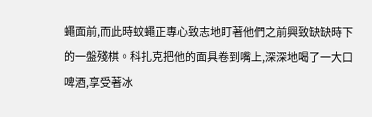蠅面前,而此時蚊蠅正專心致志地盯著他們之前興致缺缺時下的一盤殘棋。科扎克把他的面具卷到嘴上,深深地喝了一大口啤酒,享受著冰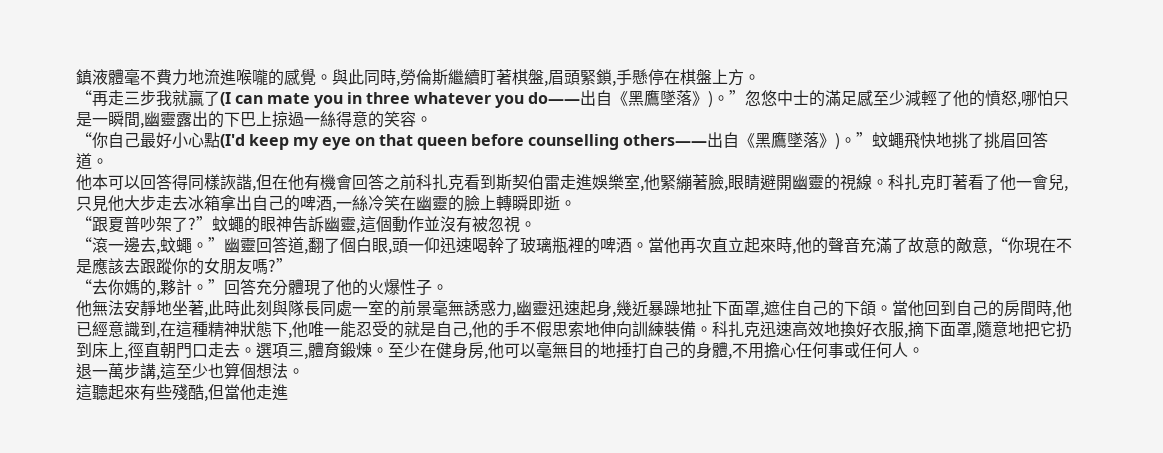鎮液體毫不費力地流進喉嚨的感覺。與此同時,勞倫斯繼續盯著棋盤,眉頭緊鎖,手懸停在棋盤上方。
“再走三步我就贏了(I can mate you in three whatever you do——出自《黑鷹墜落》)。”忽悠中士的滿足感至少減輕了他的憤怒,哪怕只是一瞬間,幽靈露出的下巴上掠過一絲得意的笑容。
“你自己最好小心點(I'd keep my eye on that queen before counselling others——出自《黑鷹墜落》)。”蚊蠅飛快地挑了挑眉回答道。
他本可以回答得同樣詼諧,但在他有機會回答之前科扎克看到斯契伯雷走進娛樂室,他緊繃著臉,眼睛避開幽靈的視線。科扎克盯著看了他一會兒,只見他大步走去冰箱拿出自己的啤酒,一絲冷笑在幽靈的臉上轉瞬即逝。
“跟夏普吵架了?”蚊蠅的眼神告訴幽靈,這個動作並沒有被忽視。
“滾一邊去,蚊蠅。”幽靈回答道,翻了個白眼,頭一仰迅速喝幹了玻璃瓶裡的啤酒。當他再次直立起來時,他的聲音充滿了故意的敵意,“你現在不是應該去跟蹤你的女朋友嗎?”
“去你媽的,夥計。”回答充分體現了他的火爆性子。
他無法安靜地坐著,此時此刻與隊長同處一室的前景毫無誘惑力,幽靈迅速起身,幾近暴躁地扯下面罩,遮住自己的下頜。當他回到自己的房間時,他已經意識到,在這種精神狀態下,他唯一能忍受的就是自己,他的手不假思索地伸向訓練裝備。科扎克迅速高效地換好衣服,摘下面罩,隨意地把它扔到床上,徑直朝門口走去。選項三,體育鍛煉。至少在健身房,他可以毫無目的地捶打自己的身體,不用擔心任何事或任何人。
退一萬步講,這至少也算個想法。
這聽起來有些殘酷,但當他走進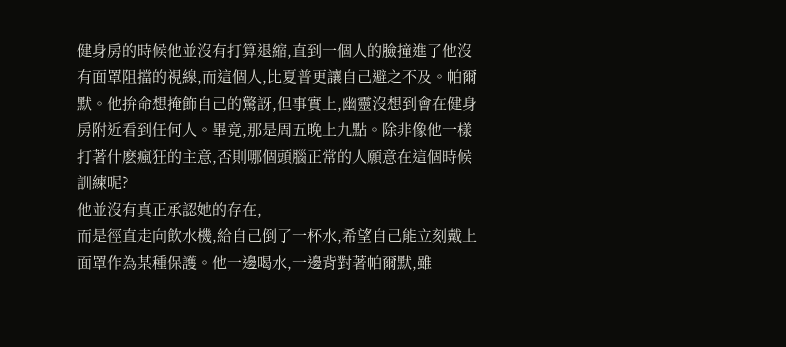健身房的時候他並沒有打算退縮,直到一個人的臉撞進了他沒有面罩阻擋的視線,而這個人,比夏普更讓自己避之不及。帕爾默。他拚命想掩飾自己的驚訝,但事實上,幽靈沒想到會在健身房附近看到任何人。畢竟,那是周五晚上九點。除非像他一樣打著什麽瘋狂的主意,否則哪個頭腦正常的人願意在這個時候訓練呢?
他並沒有真正承認她的存在,
而是徑直走向飲水機,給自己倒了一杯水,希望自己能立刻戴上面罩作為某種保護。他一邊喝水,一邊背對著帕爾默,雖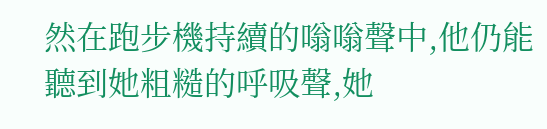然在跑步機持續的嗡嗡聲中,他仍能聽到她粗糙的呼吸聲,她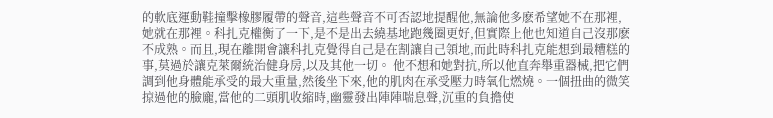的軟底運動鞋撞擊橡膠履帶的聲音,這些聲音不可否認地提醒他,無論他多麽希望她不在那裡,她就在那裡。科扎克權衡了一下,是不是出去繞基地跑幾圈更好,但實際上他也知道自己沒那麽不成熟。而且,現在離開會讓科扎克覺得自己是在割讓自己領地,而此時科扎克能想到最糟糕的事,莫過於讓克萊爾統治健身房,以及其他一切。 他不想和她對抗,所以他直奔舉重器械,把它們調到他身體能承受的最大重量,然後坐下來,他的肌肉在承受壓力時氧化燃燒。一個扭曲的微笑掠過他的臉龐,當他的二頭肌收縮時,幽靈發出陣陣喘息聲,沉重的負擔使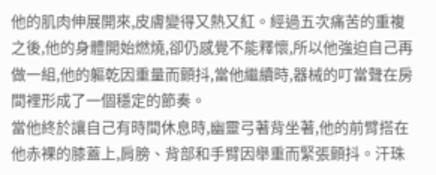他的肌肉伸展開來,皮膚變得又熱又紅。經過五次痛苦的重複之後,他的身體開始燃燒,卻仍感覺不能釋懷,所以他強迫自己再做一組,他的軀乾因重量而顫抖,當他繼續時,器械的叮當聲在房間裡形成了一個穩定的節奏。
當他終於讓自己有時間休息時,幽靈弓著背坐著,他的前臂搭在他赤裸的膝蓋上,肩膀、背部和手臂因舉重而緊張顫抖。汗珠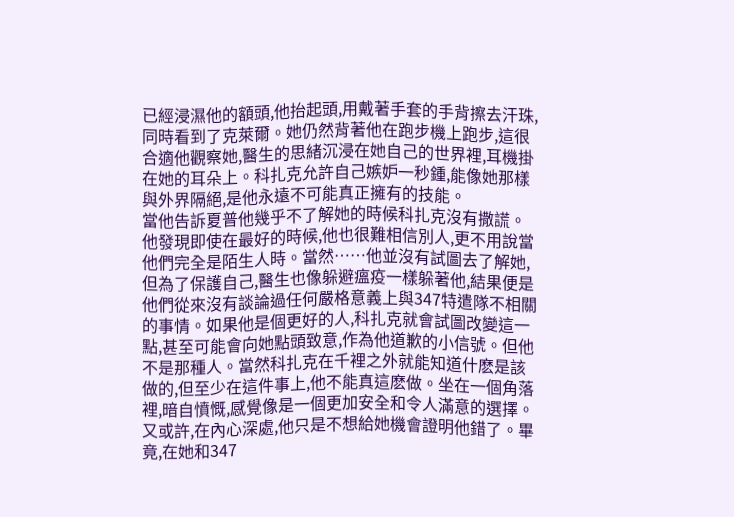已經浸濕他的額頭,他抬起頭,用戴著手套的手背擦去汗珠,同時看到了克萊爾。她仍然背著他在跑步機上跑步,這很合適他觀察她,醫生的思緒沉浸在她自己的世界裡,耳機掛在她的耳朵上。科扎克允許自己嫉妒一秒鍾,能像她那樣與外界隔絕,是他永遠不可能真正擁有的技能。
當他告訴夏普他幾乎不了解她的時候科扎克沒有撒謊。他發現即使在最好的時候,他也很難相信別人,更不用說當他們完全是陌生人時。當然……他並沒有試圖去了解她,但為了保護自己,醫生也像躲避瘟疫一樣躲著他,結果便是他們從來沒有談論過任何嚴格意義上與347特遣隊不相關的事情。如果他是個更好的人,科扎克就會試圖改變這一點,甚至可能會向她點頭致意,作為他道歉的小信號。但他不是那種人。當然科扎克在千裡之外就能知道什麽是該做的,但至少在這件事上,他不能真這麽做。坐在一個角落裡,暗自憤慨,感覺像是一個更加安全和令人滿意的選擇。
又或許,在內心深處,他只是不想給她機會證明他錯了。畢竟,在她和347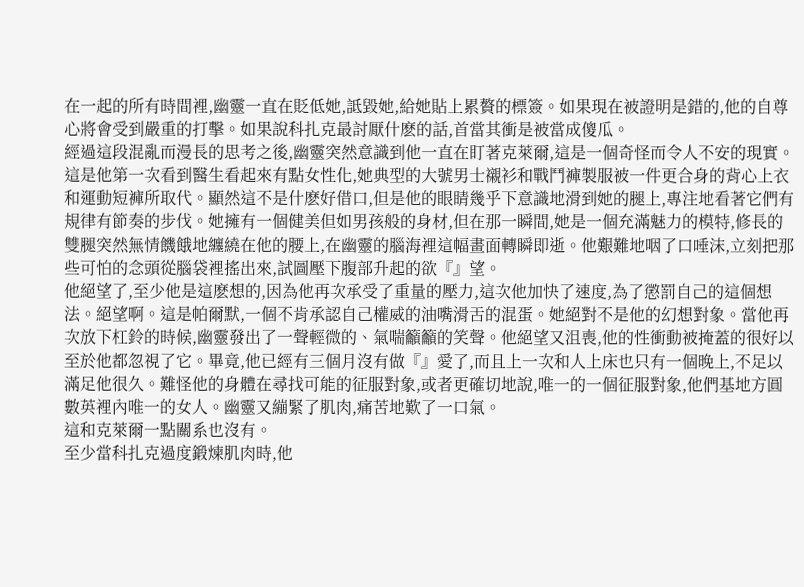在一起的所有時間裡,幽靈一直在貶低她,詆毀她,給她貼上累贅的標簽。如果現在被證明是錯的,他的自尊心將會受到嚴重的打擊。如果說科扎克最討厭什麽的話,首當其衝是被當成傻瓜。
經過這段混亂而漫長的思考之後,幽靈突然意識到他一直在盯著克萊爾,這是一個奇怪而令人不安的現實。這是他第一次看到醫生看起來有點女性化,她典型的大號男士襯衫和戰鬥褲製服被一件更合身的背心上衣和運動短褲所取代。顯然這不是什麽好借口,但是他的眼睛幾乎下意識地滑到她的腿上,專注地看著它們有規律有節奏的步伐。她擁有一個健美但如男孩般的身材,但在那一瞬間,她是一個充滿魅力的模特,修長的雙腿突然無情饑餓地纏繞在他的腰上,在幽靈的腦海裡這幅畫面轉瞬即逝。他艱難地咽了口唾沫,立刻把那些可怕的念頭從腦袋裡搖出來,試圖壓下腹部升起的欲『』望。
他絕望了,至少他是這麽想的,因為他再次承受了重量的壓力,這次他加快了速度,為了懲罰自己的這個想法。絕望啊。這是帕爾默,一個不肯承認自己權威的油嘴滑舌的混蛋。她絕對不是他的幻想對象。當他再次放下杠鈴的時候,幽靈發出了一聲輕微的、氣喘籲籲的笑聲。他絕望又沮喪,他的性衝動被掩蓋的很好以至於他都忽視了它。畢竟,他已經有三個月沒有做『』愛了,而且上一次和人上床也只有一個晚上,不足以滿足他很久。難怪他的身體在尋找可能的征服對象,或者更確切地說,唯一的一個征服對象,他們基地方圓數英裡內唯一的女人。幽靈又繃緊了肌肉,痛苦地歎了一口氣。
這和克萊爾一點關系也沒有。
至少當科扎克過度鍛煉肌肉時,他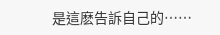是這麽告訴自己的……